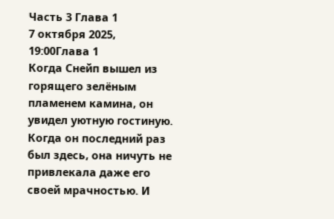Часть 3 Глава 1
7 октября 2025, 19:00Глава 1
Когда Снейп вышел из горящего зелёным пламенем камина, он увидел уютную гостиную. Когда он последний раз был здесь, она ничуть не привлекала даже его своей мрачностью. И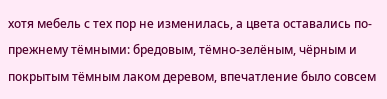хотя мебель с тех пор не изменилась, а цвета оставались по-прежнему тёмными: бредовым, тёмно-зелёным, чёрным и покрытым тёмным лаком деревом, впечатление было совсем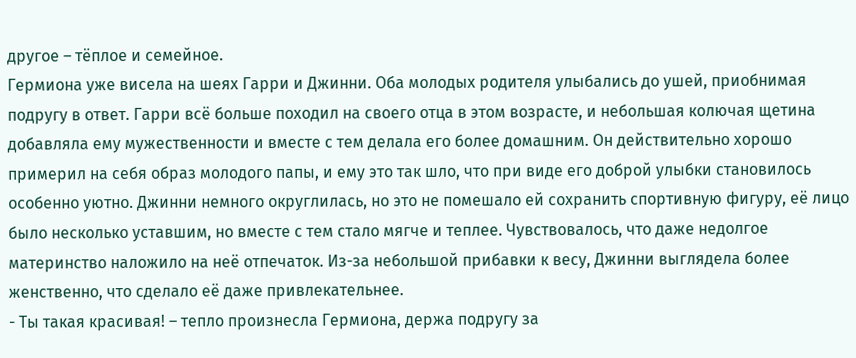другое – тёплое и семейное.
Гермиона уже висела на шеях Гарри и Джинни. Оба молодых родителя улыбались до ушей, приобнимая подругу в ответ. Гарри всё больше походил на своего отца в этом возрасте, и небольшая колючая щетина добавляла ему мужественности и вместе с тем делала его более домашним. Он действительно хорошо примерил на себя образ молодого папы, и ему это так шло, что при виде его доброй улыбки становилось особенно уютно. Джинни немного округлилась, но это не помешало ей сохранить спортивную фигуру, её лицо было несколько уставшим, но вместе с тем стало мягче и теплее. Чувствовалось, что даже недолгое материнство наложило на неё отпечаток. Из-за небольшой прибавки к весу, Джинни выглядела более женственно, что сделало её даже привлекательнее.
- Ты такая красивая! – тепло произнесла Гермиона, держа подругу за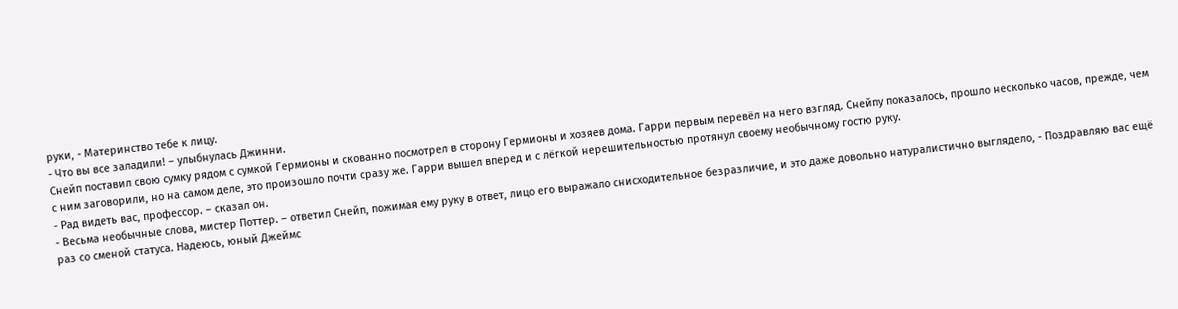руки, - Материнство тебе к лицу.
- Что вы все заладили! – улыбнулась Джинни.
Снейп поставил свою сумку рядом с сумкой Гермионы и скованно посмотрел в сторону Гермионы и хозяев дома. Гарри первым перевёл на него взгляд. Снейпу показалось, прошло несколько часов, прежде, чем с ним заговорили, но на самом деле, это произошло почти сразу же. Гарри вышел вперед и с лёгкой нерешительностью протянул своему необычному гостю руку.
- Рад видеть вас, профессор. – сказал он.
- Весьма необычные слова, мистер Поттер. – ответил Снейп, пожимая ему руку в ответ, лицо его выражало снисходительное безразличие, и это даже довольно натуралистично выглядело, - Поздравляю вас ещё раз со сменой статуса. Надеюсь, юный Джеймс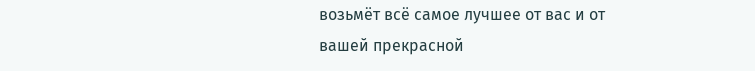возьмёт всё самое лучшее от вас и от вашей прекрасной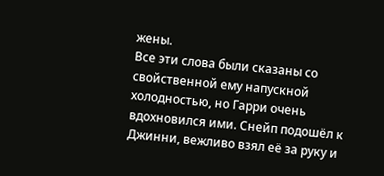жены.
Все эти слова были сказаны со свойственной ему напускной холодностью, но Гарри очень вдохновился ими. Снейп подошёл к Джинни, вежливо взял её за руку и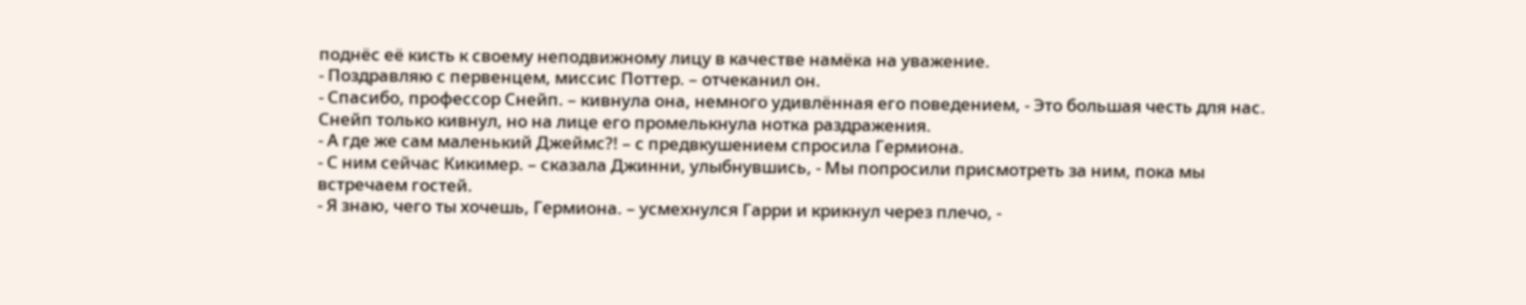поднёс её кисть к своему неподвижному лицу в качестве намёка на уважение.
- Поздравляю с первенцем, миссис Поттер. – отчеканил он.
- Спасибо, профессор Снейп. – кивнула она, немного удивлённая его поведением, - Это большая честь для нас.
Снейп только кивнул, но на лице его промелькнула нотка раздражения.
- А где же сам маленький Джеймс?! – с предвкушением спросила Гермиона.
- С ним сейчас Кикимер. – сказала Джинни, улыбнувшись, - Мы попросили присмотреть за ним, пока мы встречаем гостей.
- Я знаю, чего ты хочешь, Гермиона. – усмехнулся Гарри и крикнул через плечо, -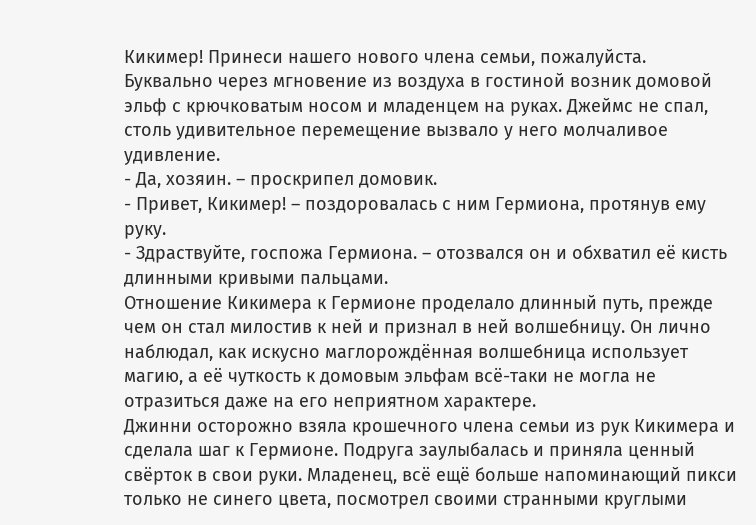Кикимер! Принеси нашего нового члена семьи, пожалуйста.
Буквально через мгновение из воздуха в гостиной возник домовой эльф с крючковатым носом и младенцем на руках. Джеймс не спал, столь удивительное перемещение вызвало у него молчаливое удивление.
- Да, хозяин. – проскрипел домовик.
- Привет, Кикимер! – поздоровалась с ним Гермиона, протянув ему руку.
- Здраствуйте, госпожа Гермиона. – отозвался он и обхватил её кисть длинными кривыми пальцами.
Отношение Кикимера к Гермионе проделало длинный путь, прежде чем он стал милостив к ней и признал в ней волшебницу. Он лично наблюдал, как искусно маглорождённая волшебница использует магию, а её чуткость к домовым эльфам всё-таки не могла не отразиться даже на его неприятном характере.
Джинни осторожно взяла крошечного члена семьи из рук Кикимера и сделала шаг к Гермионе. Подруга заулыбалась и приняла ценный свёрток в свои руки. Младенец, всё ещё больше напоминающий пикси только не синего цвета, посмотрел своими странными круглыми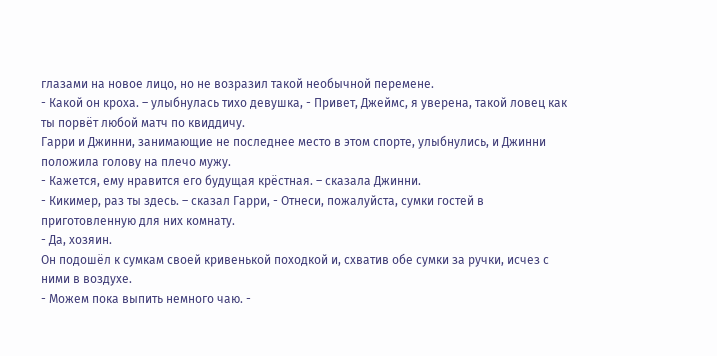глазами на новое лицо, но не возразил такой необычной перемене.
- Какой он кроха. – улыбнулась тихо девушка, - Привет, Джеймс, я уверена, такой ловец как ты порвёт любой матч по квиддичу.
Гарри и Джинни, занимающие не последнее место в этом спорте, улыбнулись, и Джинни положила голову на плечо мужу.
- Кажется, ему нравится его будущая крёстная. – сказала Джинни.
- Кикимер, раз ты здесь. – сказал Гарри, - Отнеси, пожалуйста, сумки гостей в приготовленную для них комнату.
- Да, хозяин.
Он подошёл к сумкам своей кривенькой походкой и, схватив обе сумки за ручки, исчез с ними в воздухе.
- Можем пока выпить немного чаю. -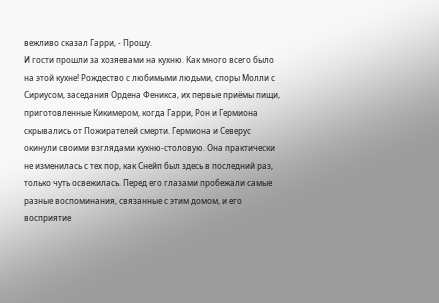вежливо сказал Гарри, - Прошу.
И гости прошли за хозяевами на кухню. Как много всего было на этой кухне! Рождество с любимыми людьми, споры Молли с Сириусом, заседания Ордена Феникса, их первые приёмы пищи, приготовленные Кикимером, когда Гарри, Рон и Гермиона скрывались от Пожирателей смерти. Гермиона и Северус окинули своими взглядами кухню-столовую. Она практически не изменилась с тех пор, как Снейп был здесь в последний раз, только чуть освежилась. Перед его глазами пробежали самые разные воспоминания, связанные с этим домом, и его восприятие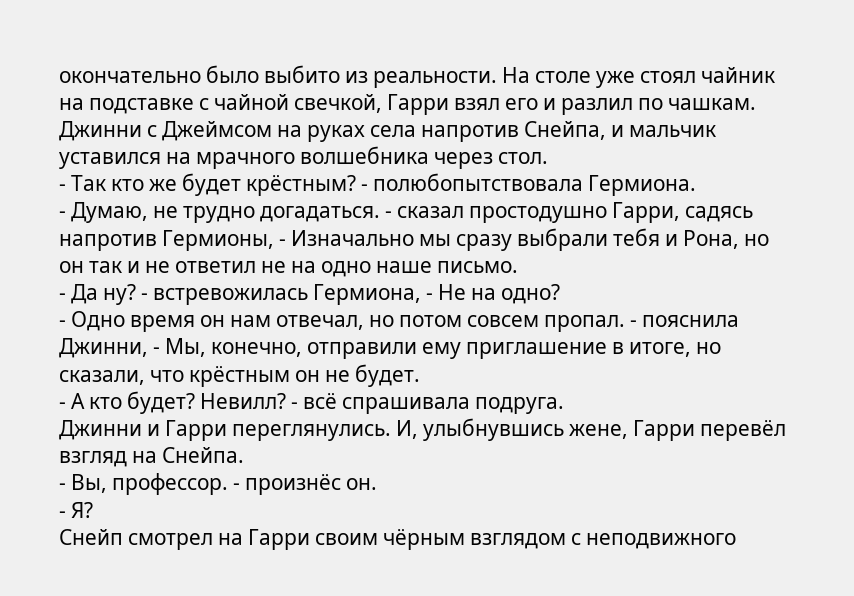окончательно было выбито из реальности. На столе уже стоял чайник на подставке с чайной свечкой, Гарри взял его и разлил по чашкам. Джинни с Джеймсом на руках села напротив Снейпа, и мальчик уставился на мрачного волшебника через стол.
- Так кто же будет крёстным? - полюбопытствовала Гермиона.
- Думаю, не трудно догадаться. - сказал простодушно Гарри, садясь напротив Гермионы, - Изначально мы сразу выбрали тебя и Рона, но он так и не ответил не на одно наше письмо.
- Да ну? - встревожилась Гермиона, - Не на одно?
- Одно время он нам отвечал, но потом совсем пропал. - пояснила Джинни, - Мы, конечно, отправили ему приглашение в итоге, но сказали, что крёстным он не будет.
- А кто будет? Невилл? - всё спрашивала подруга.
Джинни и Гарри переглянулись. И, улыбнувшись жене, Гарри перевёл взгляд на Снейпа.
- Вы, профессор. - произнёс он.
- Я?
Снейп смотрел на Гарри своим чёрным взглядом с неподвижного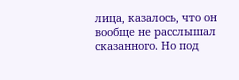лица, казалось, что он вообще не расслышал сказанного. Но под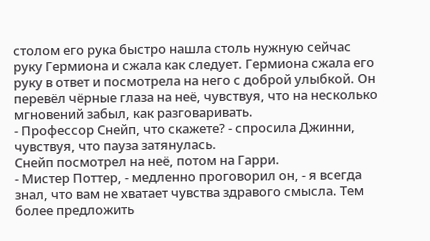столом его рука быстро нашла столь нужную сейчас руку Гермиона и сжала как следует. Гермиона сжала его руку в ответ и посмотрела на него с доброй улыбкой. Он перевёл чёрные глаза на неё, чувствуя, что на несколько мгновений забыл, как разговаривать.
- Профессор Снейп, что скажете? - спросила Джинни, чувствуя, что пауза затянулась.
Снейп посмотрел на неё, потом на Гарри.
- Мистер Поттер, - медленно проговорил он, - я всегда знал, что вам не хватает чувства здравого смысла. Тем более предложить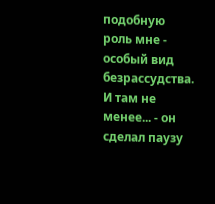подобную роль мне - особый вид безрассудства. И там не менее... - он сделал паузу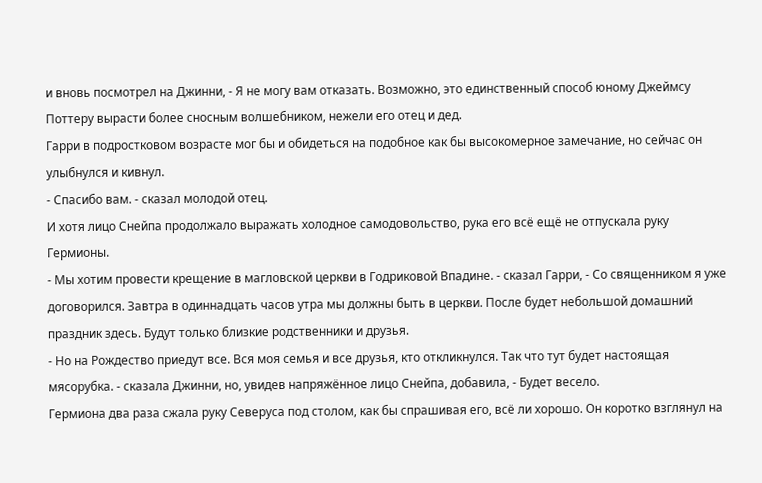и вновь посмотрел на Джинни, - Я не могу вам отказать. Возможно, это единственный способ юному Джеймсу Поттеру вырасти более сносным волшебником, нежели его отец и дед.
Гарри в подростковом возрасте мог бы и обидеться на подобное как бы высокомерное замечание, но сейчас он улыбнулся и кивнул.
- Спасибо вам. - сказал молодой отец.
И хотя лицо Снейпа продолжало выражать холодное самодовольство, рука его всё ещё не отпускала руку Гермионы.
- Мы хотим провести крещение в магловской церкви в Годриковой Впадине. - сказал Гарри, - Со священником я уже договорился. Завтра в одиннадцать часов утра мы должны быть в церкви. После будет небольшой домашний праздник здесь. Будут только близкие родственники и друзья.
- Но на Рождество приедут все. Вся моя семья и все друзья, кто откликнулся. Так что тут будет настоящая мясорубка. - сказала Джинни, но, увидев напряжённое лицо Снейпа, добавила, - Будет весело.
Гермиона два раза сжала руку Северуса под столом, как бы спрашивая его, всё ли хорошо. Он коротко взглянул на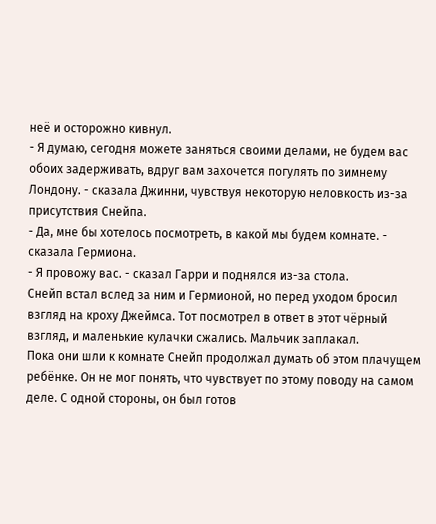неё и осторожно кивнул.
- Я думаю, сегодня можете заняться своими делами, не будем вас обоих задерживать, вдруг вам захочется погулять по зимнему Лондону. - сказала Джинни, чувствуя некоторую неловкость из-за присутствия Снейпа.
- Да, мне бы хотелось посмотреть, в какой мы будем комнате. - сказала Гермиона.
- Я провожу вас. - сказал Гарри и поднялся из-за стола.
Снейп встал вслед за ним и Гермионой, но перед уходом бросил взгляд на кроху Джеймса. Тот посмотрел в ответ в этот чёрный взгляд, и маленькие кулачки сжались. Мальчик заплакал.
Пока они шли к комнате Снейп продолжал думать об этом плачущем ребёнке. Он не мог понять, что чувствует по этому поводу на самом деле. С одной стороны, он был готов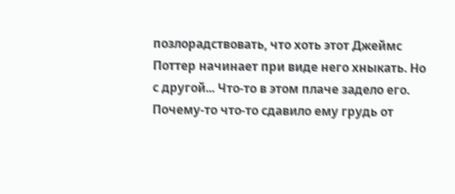позлорадствовать, что хоть этот Джеймс Поттер начинает при виде него хныкать. Но с другой... Что-то в этом плаче задело его. Почему-то что-то сдавило ему грудь от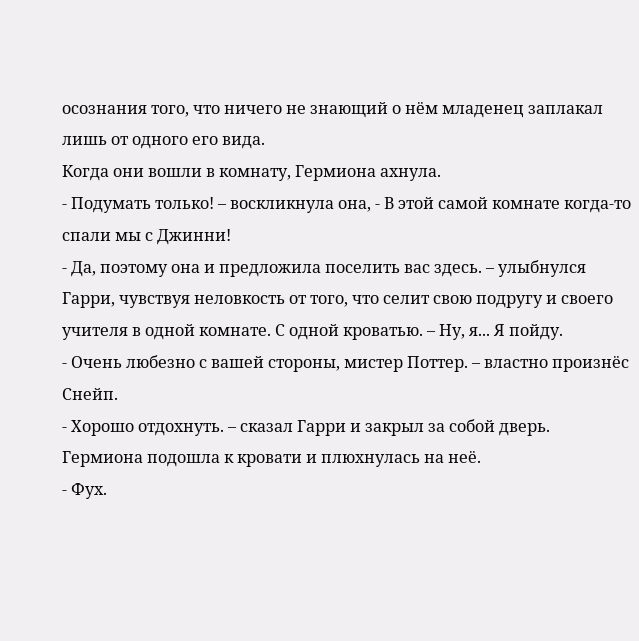осознания того, что ничего не знающий о нём младенец заплакал лишь от одного его вида.
Когда они вошли в комнату, Гермиона ахнула.
- Подумать только! – воскликнула она, - В этой самой комнате когда-то спали мы с Джинни!
- Да, поэтому она и предложила поселить вас здесь. – улыбнулся Гарри, чувствуя неловкость от того, что селит свою подругу и своего учителя в одной комнате. С одной кроватью. – Ну, я... Я пойду.
- Очень любезно с вашей стороны, мистер Поттер. – властно произнёс Снейп.
- Хорошо отдохнуть. – сказал Гарри и закрыл за собой дверь.
Гермиона подошла к кровати и плюхнулась на неё.
- Фух.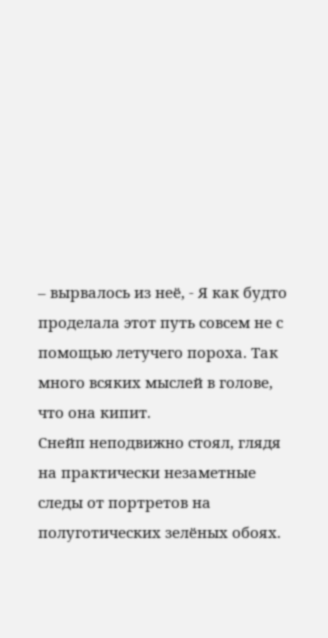– вырвалось из неё, - Я как будто проделала этот путь совсем не с помощью летучего пороха. Так много всяких мыслей в голове, что она кипит.
Снейп неподвижно стоял, глядя на практически незаметные следы от портретов на полуготических зелёных обоях.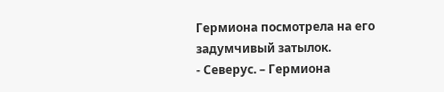Гермиона посмотрела на его задумчивый затылок.
- Северус. – Гермиона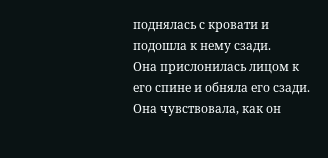поднялась с кровати и подошла к нему сзади.
Она прислонилась лицом к его спине и обняла его сзади. Она чувствовала, как он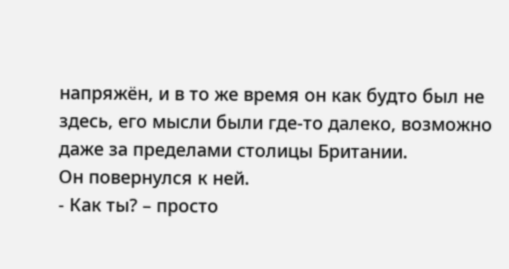напряжён, и в то же время он как будто был не здесь, его мысли были где-то далеко, возможно даже за пределами столицы Британии.
Он повернулся к ней.
- Как ты? – просто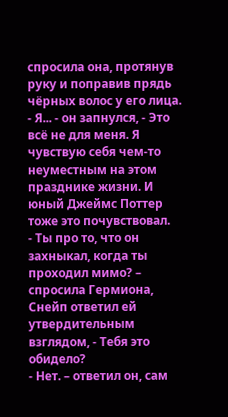спросила она, протянув руку и поправив прядь чёрных волос у его лица.
- Я... - он запнулся, - Это всё не для меня. Я чувствую себя чем-то неуместным на этом празднике жизни. И юный Джеймс Поттер тоже это почувствовал.
- Ты про то, что он захныкал, когда ты проходил мимо? – спросила Гермиона, Снейп ответил ей утвердительным взглядом, - Тебя это обидело?
- Нет. – ответил он, сам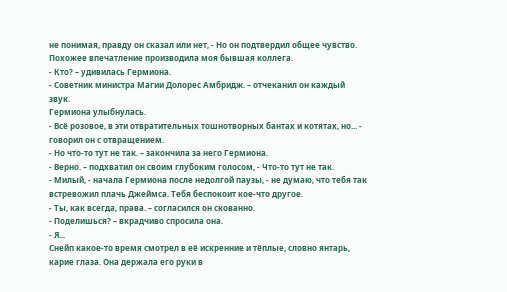не понимая, правду он сказал или нет, - Но он подтвердил общее чувство. Похожее впечатление производила моя бывшая коллега.
- Кто? – удивилась Гермиона.
- Советник министра Магии Долорес Амбридж. – отчеканил он каждый звук.
Гермиона улыбнулась.
- Всё розовое, в эти отвратительных тошнотворных бантах и котятах, но... - говорил он с отвращением.
- Но что-то тут не так. – закончила за него Гермиона.
- Верно. – подхватил он своим глубоким голосом, - Что-то тут не так.
- Милый, - начала Гермиона после недолгой паузы, - не думаю, что тебя так встревожил плачь Джеймса. Тебя беспокоит кое-что другое.
- Ты, как всегда, права. – согласился он скованно.
- Поделишься? – вкрадчиво спросила она.
- Я...
Снейп какое-то время смотрел в её искренние и тёплые, словно янтарь, карие глаза. Она держала его руки в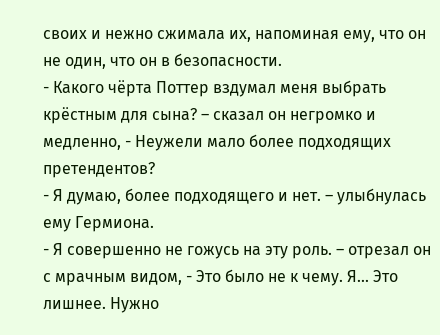своих и нежно сжимала их, напоминая ему, что он не один, что он в безопасности.
- Какого чёрта Поттер вздумал меня выбрать крёстным для сына? – сказал он негромко и медленно, - Неужели мало более подходящих претендентов?
- Я думаю, более подходящего и нет. – улыбнулась ему Гермиона.
- Я совершенно не гожусь на эту роль. – отрезал он с мрачным видом, - Это было не к чему. Я... Это лишнее. Нужно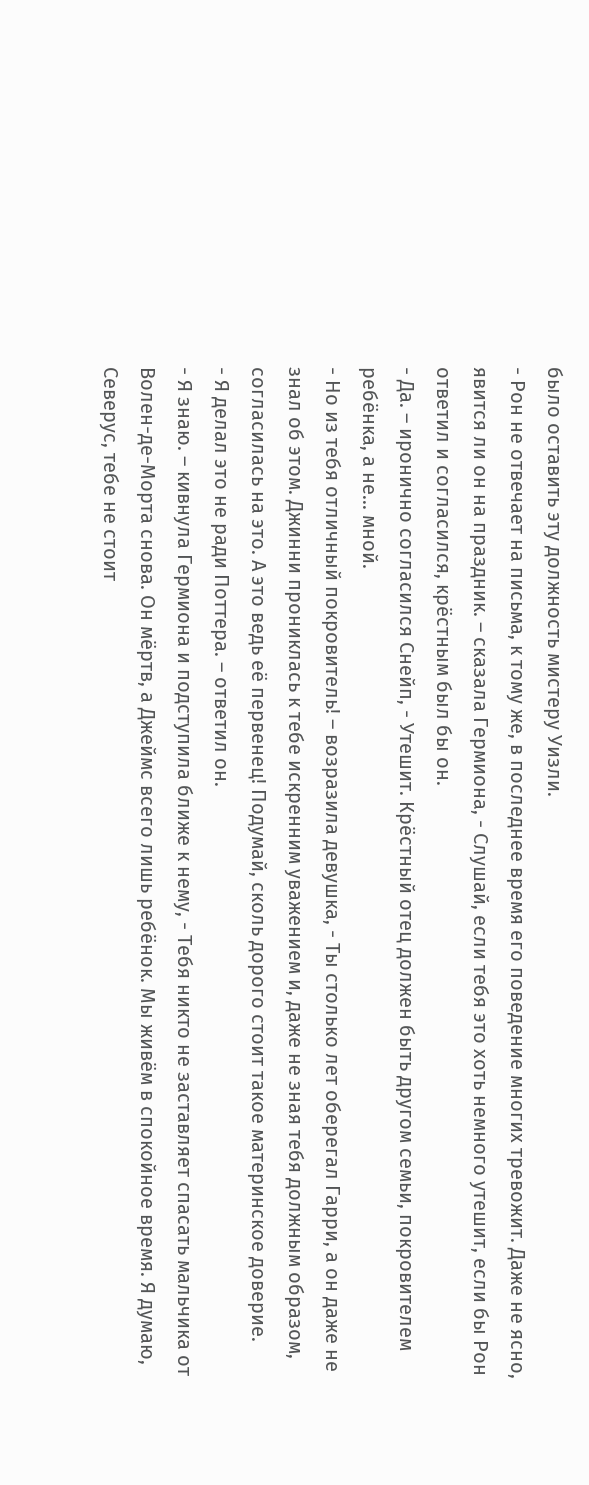было оставить эту должность мистеру Уизли.
- Рон не отвечает на письма, к тому же, в последнее время его поведение многих тревожит. Даже не ясно, явится ли он на праздник. – сказала Гермиона, - Слушай, если тебя это хоть немного утешит, если бы Рон ответил и согласился, крёстным был бы он.
- Да. – иронично согласился Снейп, - Утешит. Крёстный отец должен быть другом семьи, покровителем ребёнка, а не... мной.
- Но из тебя отличный покровитель! – возразила девушка, - Ты столько лет оберегал Гарри, а он даже не знал об этом. Джинни прониклась к тебе искренним уважением и, даже не зная тебя должным образом, согласилась на это. А это ведь её первенец! Подумай, сколь дорого стоит такое материнское доверие.
- Я делал это не ради Поттера. – ответил он.
- Я знаю. – кивнула Гермиона и подступила ближе к нему, - Тебя никто не заставляет спасать мальчика от Волен-де-Морта снова. Он мёртв, а Джеймс всего лишь ребёнок. Мы живём в спокойное время. Я думаю, Северус, тебе не стоит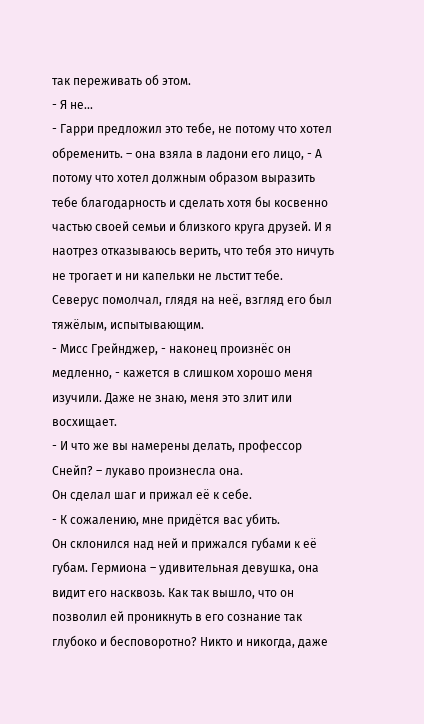так переживать об этом.
- Я не...
- Гарри предложил это тебе, не потому что хотел обременить. – она взяла в ладони его лицо, - А потому что хотел должным образом выразить тебе благодарность и сделать хотя бы косвенно частью своей семьи и близкого круга друзей. И я наотрез отказываюсь верить, что тебя это ничуть не трогает и ни капельки не льстит тебе.
Северус помолчал, глядя на неё, взгляд его был тяжёлым, испытывающим.
- Мисс Грейнджер, - наконец произнёс он медленно, - кажется в слишком хорошо меня изучили. Даже не знаю, меня это злит или восхищает.
- И что же вы намерены делать, профессор Снейп? – лукаво произнесла она.
Он сделал шаг и прижал её к себе.
- К сожалению, мне придётся вас убить.
Он склонился над ней и прижался губами к её губам. Гермиона – удивительная девушка, она видит его насквозь. Как так вышло, что он позволил ей проникнуть в его сознание так глубоко и бесповоротно? Никто и никогда, даже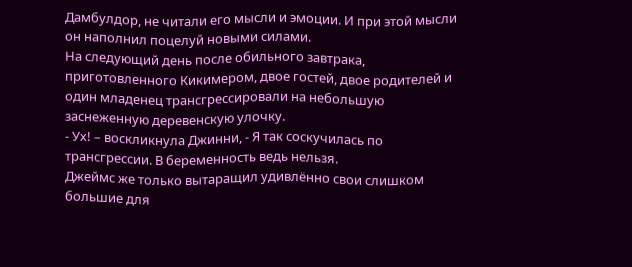Дамбулдор, не читали его мысли и эмоции. И при этой мысли он наполнил поцелуй новыми силами.
На следующий день после обильного завтрака, приготовленного Кикимером, двое гостей, двое родителей и один младенец трансгрессировали на небольшую заснеженную деревенскую улочку.
- Ух! – воскликнула Джинни, - Я так соскучилась по трансгрессии. В беременность ведь нельзя.
Джеймс же только вытаращил удивлённо свои слишком большие для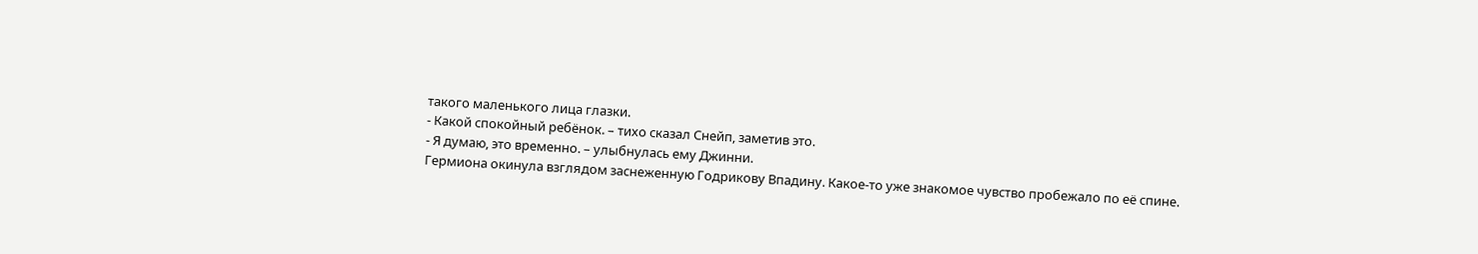такого маленького лица глазки.
- Какой спокойный ребёнок. – тихо сказал Снейп, заметив это.
- Я думаю, это временно. – улыбнулась ему Джинни.
Гермиона окинула взглядом заснеженную Годрикову Впадину. Какое-то уже знакомое чувство пробежало по её спине.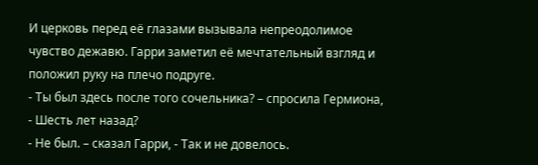И церковь перед её глазами вызывала непреодолимое чувство дежавю. Гарри заметил её мечтательный взгляд и положил руку на плечо подруге.
- Ты был здесь после того сочельника? – спросила Гермиона, - Шесть лет назад?
- Не был. – сказал Гарри, - Так и не довелось.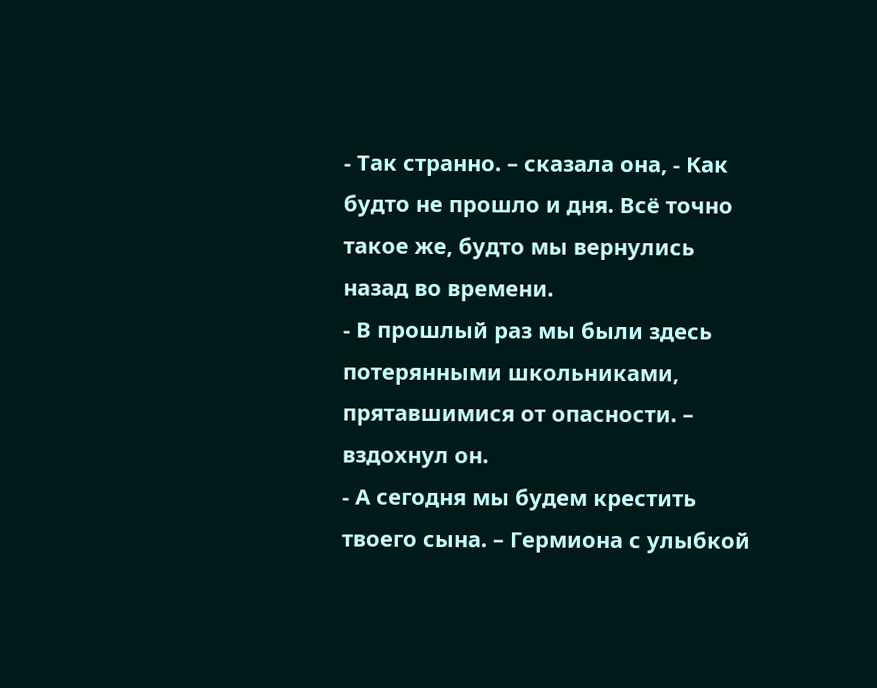- Так странно. – сказала она, - Как будто не прошло и дня. Всё точно такое же, будто мы вернулись назад во времени.
- В прошлый раз мы были здесь потерянными школьниками, прятавшимися от опасности. – вздохнул он.
- А сегодня мы будем крестить твоего сына. – Гермиона с улыбкой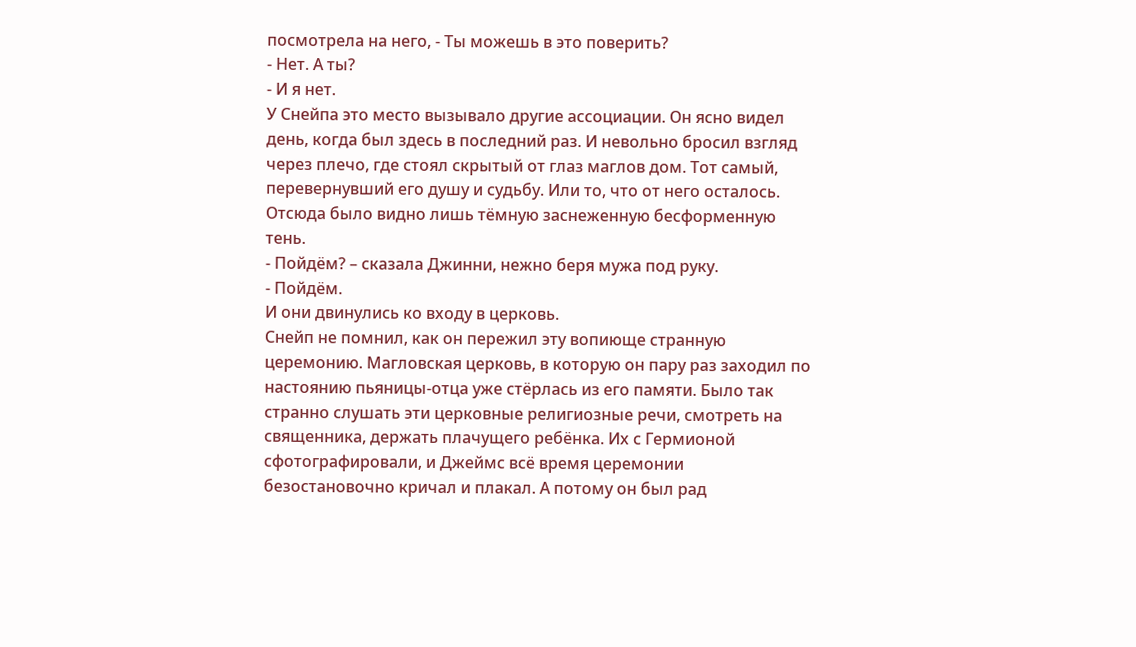посмотрела на него, - Ты можешь в это поверить?
- Нет. А ты?
- И я нет.
У Снейпа это место вызывало другие ассоциации. Он ясно видел день, когда был здесь в последний раз. И невольно бросил взгляд через плечо, где стоял скрытый от глаз маглов дом. Тот самый, перевернувший его душу и судьбу. Или то, что от него осталось. Отсюда было видно лишь тёмную заснеженную бесформенную тень.
- Пойдём? – сказала Джинни, нежно беря мужа под руку.
- Пойдём.
И они двинулись ко входу в церковь.
Снейп не помнил, как он пережил эту вопиюще странную церемонию. Магловская церковь, в которую он пару раз заходил по настоянию пьяницы-отца уже стёрлась из его памяти. Было так странно слушать эти церковные религиозные речи, смотреть на священника, держать плачущего ребёнка. Их с Гермионой сфотографировали, и Джеймс всё время церемонии безостановочно кричал и плакал. А потому он был рад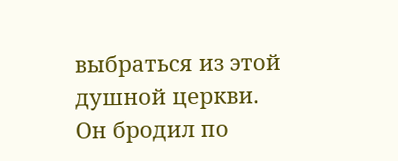выбраться из этой душной церкви.
Он бродил по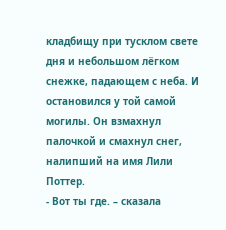кладбищу при тусклом свете дня и небольшом лёгком снежке, падающем с неба. И остановился у той самой могилы. Он взмахнул палочкой и смахнул снег, налипший на имя Лили Поттер.
- Вот ты где. – сказала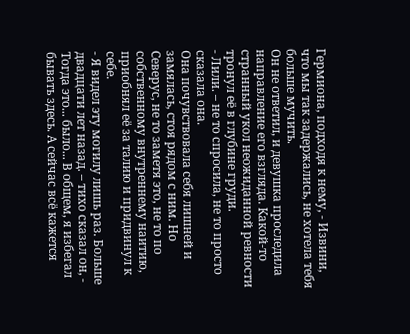Гермиона, подходя к нему, - Извини, что мы так задержались, не хотела тебя больше мучить.
Он не ответил, и девушка проследила направление его взгляда. Какой-то странный укол неожиданной ревности тронул её в глубине груди.
- Лили. – не то спросила, не то просто сказала она.
Она почувствовала себя лишней и замялась, стоя рядом с ним. Но Северус, не то заметя это, не то по собственному внутреннему наитию, приобнял её за талию и придвинул к себе.
- Я видел эту могилу лишь раз. Больше двадцати лет назад. – тихо сказал он, - Тогда это... было... В общем, я избегал бывать здесь. А сейчас всё кажется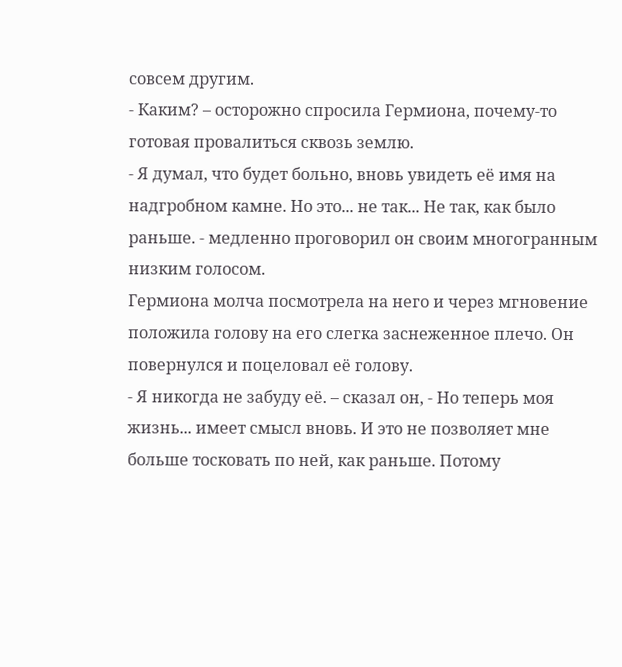совсем другим.
- Каким? – осторожно спросила Гермиона, почему-то готовая провалиться сквозь землю.
- Я думал, что будет больно, вновь увидеть её имя на надгробном камне. Но это... не так... Не так, как было раньше. - медленно проговорил он своим многогранным низким голосом.
Гермиона молча посмотрела на него и через мгновение положила голову на его слегка заснеженное плечо. Он повернулся и поцеловал её голову.
- Я никогда не забуду её. – сказал он, - Но теперь моя жизнь... имеет смысл вновь. И это не позволяет мне больше тосковать по ней, как раньше. Потому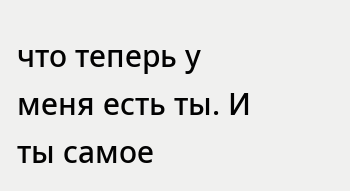что теперь у меня есть ты. И ты самое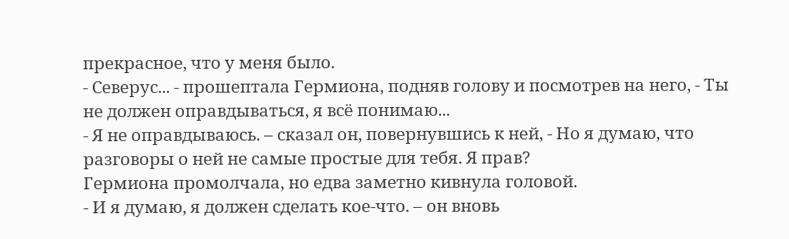прекрасное, что у меня было.
- Северус... - прошептала Гермиона, подняв голову и посмотрев на него, - Ты не должен оправдываться, я всё понимаю...
- Я не оправдываюсь. – сказал он, повернувшись к ней, - Но я думаю, что разговоры о ней не самые простые для тебя. Я прав?
Гермиона промолчала, но едва заметно кивнула головой.
- И я думаю, я должен сделать кое-что. – он вновь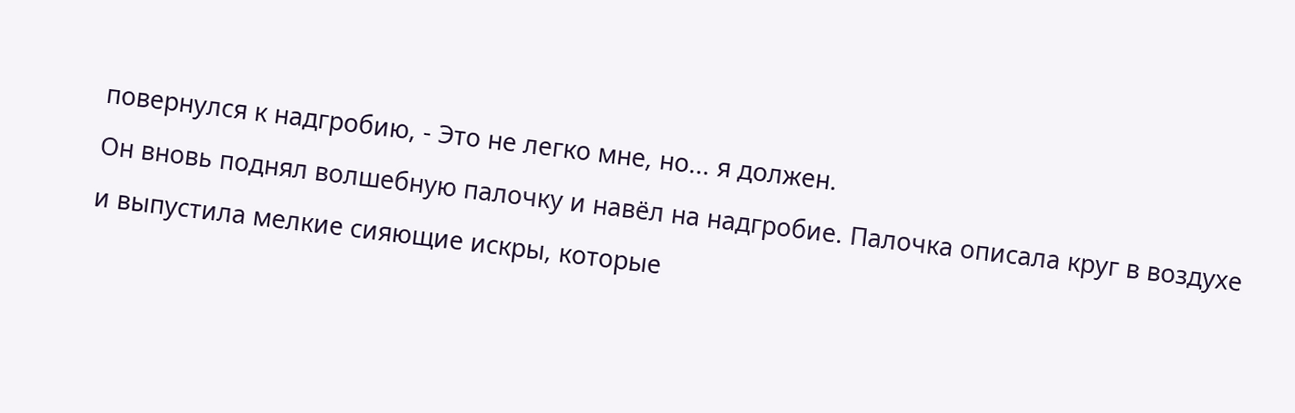повернулся к надгробию, - Это не легко мне, но... я должен.
Он вновь поднял волшебную палочку и навёл на надгробие. Палочка описала круг в воздухе и выпустила мелкие сияющие искры, которые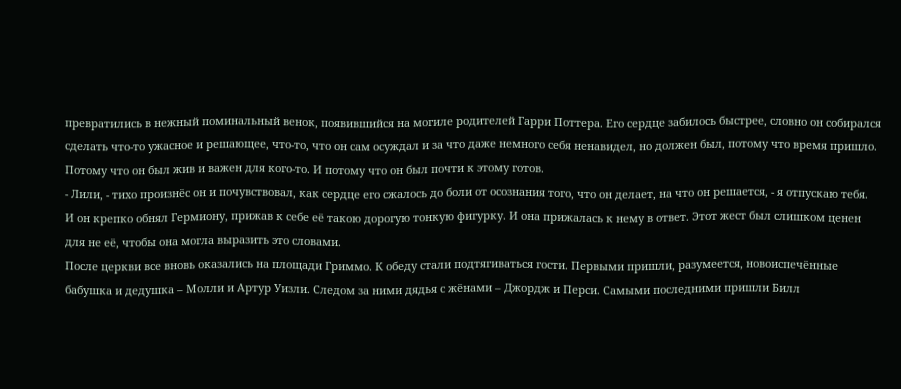превратились в нежный поминальный венок, появившийся на могиле родителей Гарри Поттера. Его сердце забилось быстрее, словно он собирался сделать что-то ужасное и решающее, что-то, что он сам осуждал и за что даже немного себя ненавидел, но должен был, потому что время пришло. Потому что он был жив и важен для кого-то. И потому что он был почти к этому готов.
- Лили, - тихо произнёс он и почувствовал, как сердце его сжалось до боли от осознания того, что он делает, на что он решается, - я отпускаю тебя.
И он крепко обнял Гермиону, прижав к себе её такою дорогую тонкую фигурку. И она прижалась к нему в ответ. Этот жест был слишком ценен для не её, чтобы она могла выразить это словами.
После церкви все вновь оказались на площади Гриммо. К обеду стали подтягиваться гости. Первыми пришли, разумеется, новоиспечённые бабушка и дедушка – Молли и Артур Уизли. Следом за ними дядья с жёнами – Джордж и Перси. Самыми последними пришли Билл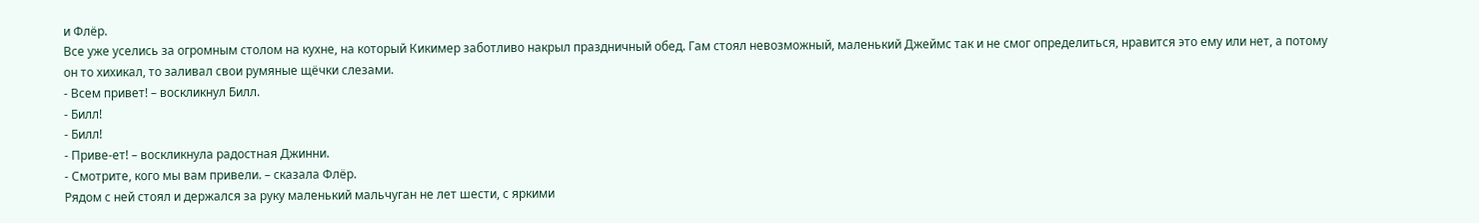и Флёр.
Все уже уселись за огромным столом на кухне, на который Кикимер заботливо накрыл праздничный обед. Гам стоял невозможный, маленький Джеймс так и не смог определиться, нравится это ему или нет, а потому он то хихикал, то заливал свои румяные щёчки слезами.
- Всем привет! – воскликнул Билл.
- Билл!
- Билл!
- Приве-ет! – воскликнула радостная Джинни.
- Смотрите, кого мы вам привели. – сказала Флёр.
Рядом с ней стоял и держался за руку маленький мальчуган не лет шести, с яркими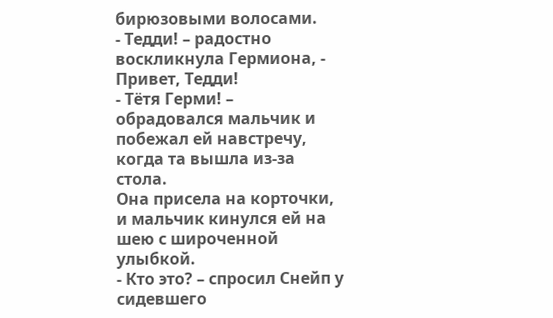бирюзовыми волосами.
- Тедди! – радостно воскликнула Гермиона, - Привет, Тедди!
- Тётя Герми! – обрадовался мальчик и побежал ей навстречу, когда та вышла из-за стола.
Она присела на корточки, и мальчик кинулся ей на шею с широченной улыбкой.
- Кто это? – спросил Снейп у сидевшего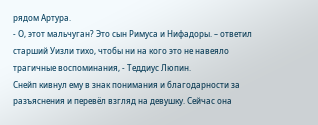рядом Артура.
- О, этот мальчуган? Это сын Римуса и Нифадоры. – ответил старший Уизли тихо, чтобы ни на кого это не навеяло трагичные воспоминания, - Теддиус Люпин.
Снейп кивнул ему в знак понимания и благодарности за разъяснения и перевёл взгляд на девушку. Сейчас она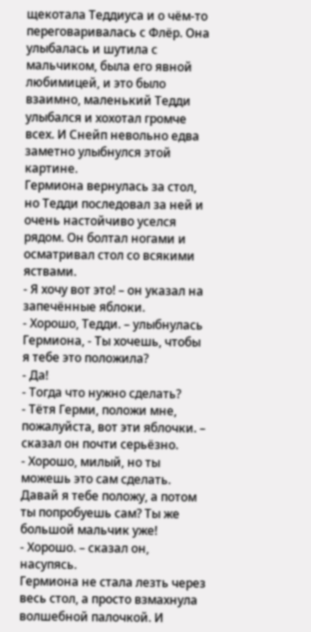щекотала Теддиуса и о чём-то переговаривалась с Флёр. Она улыбалась и шутила с мальчиком, была его явной любимицей, и это было взаимно, маленький Тедди улыбался и хохотал громче всех. И Снейп невольно едва заметно улыбнулся этой картине.
Гермиона вернулась за стол, но Тедди последовал за ней и очень настойчиво уселся рядом. Он болтал ногами и осматривал стол со всякими яствами.
- Я хочу вот это! – он указал на запечённые яблоки.
- Хорошо, Тедди. – улыбнулась Гермиона, - Ты хочешь, чтобы я тебе это положила?
- Да!
- Тогда что нужно сделать?
- Тётя Герми, положи мне, пожалуйста, вот эти яблочки. – сказал он почти серьёзно.
- Хорошо, милый, но ты можешь это сам сделать. Давай я тебе положу, а потом ты попробуешь сам? Ты же большой мальчик уже!
- Хорошо. – сказал он, насупясь.
Гермиона не стала лезть через весь стол, а просто взмахнула волшебной палочкой. И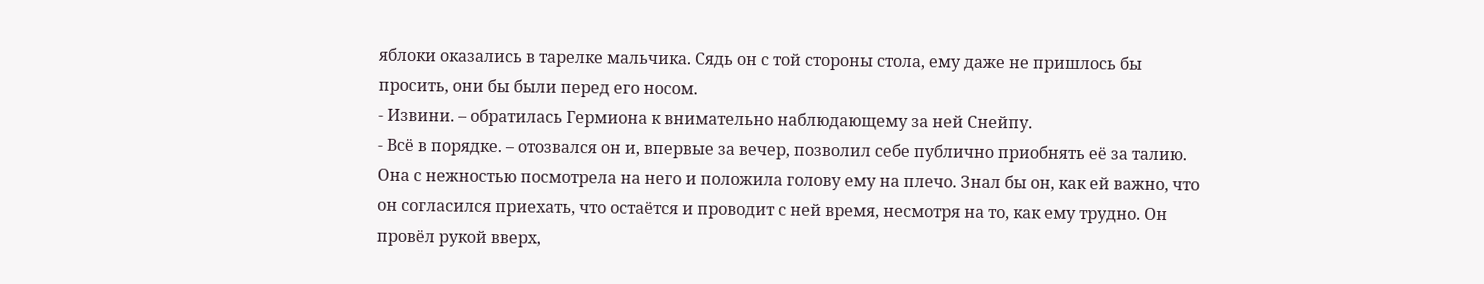яблоки оказались в тарелке мальчика. Сядь он с той стороны стола, ему даже не пришлось бы просить, они бы были перед его носом.
- Извини. – обратилась Гермиона к внимательно наблюдающему за ней Снейпу.
- Всё в порядке. – отозвался он и, впервые за вечер, позволил себе публично приобнять её за талию.
Она с нежностью посмотрела на него и положила голову ему на плечо. Знал бы он, как ей важно, что он согласился приехать, что остаётся и проводит с ней время, несмотря на то, как ему трудно. Он провёл рукой вверх,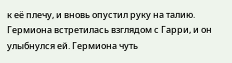к её плечу, и вновь опустил руку на талию.
Гермиона встретилась взглядом с Гарри, и он улыбнулся ей. Гермиона чуть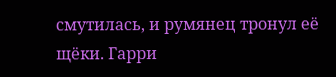смутилась, и румянец тронул её щёки. Гарри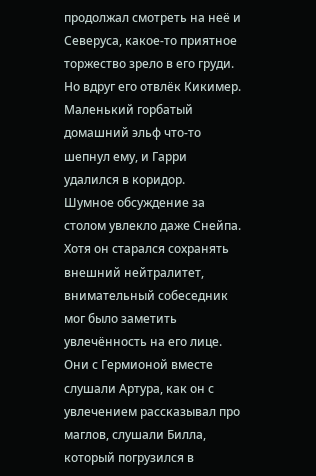продолжал смотреть на неё и Северуса, какое-то приятное торжество зрело в его груди. Но вдруг его отвлёк Кикимер. Маленький горбатый домашний эльф что-то шепнул ему, и Гарри удалился в коридор.
Шумное обсуждение за столом увлекло даже Снейпа. Хотя он старался сохранять внешний нейтралитет, внимательный собеседник мог было заметить увлечённость на его лице. Они с Гермионой вместе слушали Артура, как он с увлечением рассказывал про маглов, слушали Билла, который погрузился в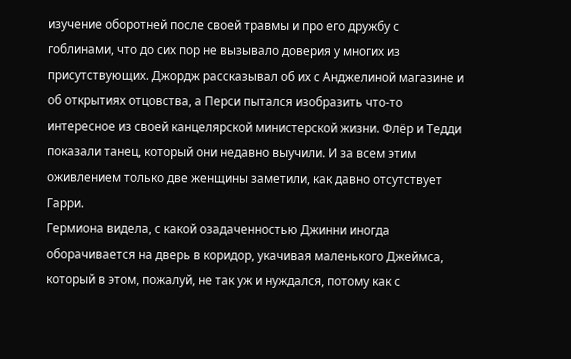изучение оборотней после своей травмы и про его дружбу с гоблинами, что до сих пор не вызывало доверия у многих из присутствующих. Джордж рассказывал об их с Анджелиной магазине и об открытиях отцовства, а Перси пытался изобразить что-то интересное из своей канцелярской министерской жизни. Флёр и Тедди показали танец, который они недавно выучили. И за всем этим оживлением только две женщины заметили, как давно отсутствует Гарри.
Гермиона видела, с какой озадаченностью Джинни иногда оборачивается на дверь в коридор, укачивая маленького Джеймса, который в этом, пожалуй, не так уж и нуждался, потому как с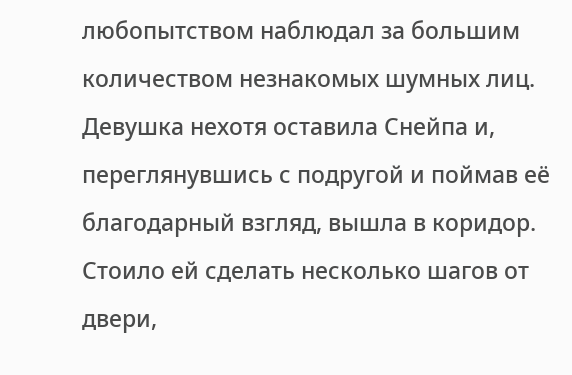любопытством наблюдал за большим количеством незнакомых шумных лиц.
Девушка нехотя оставила Снейпа и, переглянувшись с подругой и поймав её благодарный взгляд, вышла в коридор. Стоило ей сделать несколько шагов от двери,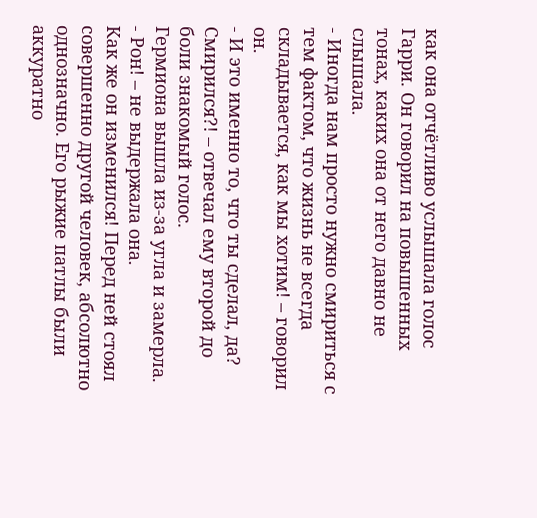как она отчётливо услышала голос Гарри. Он говорил на повышенных тонах, каких она от него давно не слышала.
- Иногда нам просто нужно смириться с тем фактом, что жизнь не всегда складывается, как мы хотим! – говорил он.
- И это именно то, что ты сделал, да? Смирился?! – отвечал ему второй до боли знакомый голос.
Гермиона вышла из-за угла и замерла.
- Рон! – не выдержала она.
Как же он изменился! Перед ней стоял совершенно другой человек, абсолютно однозначно. Его рыжие патлы были аккуратно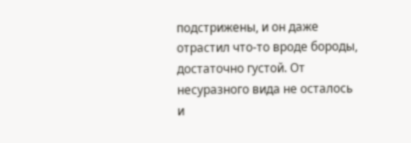подстрижены, и он даже отрастил что-то вроде бороды, достаточно густой. От несуразного вида не осталось и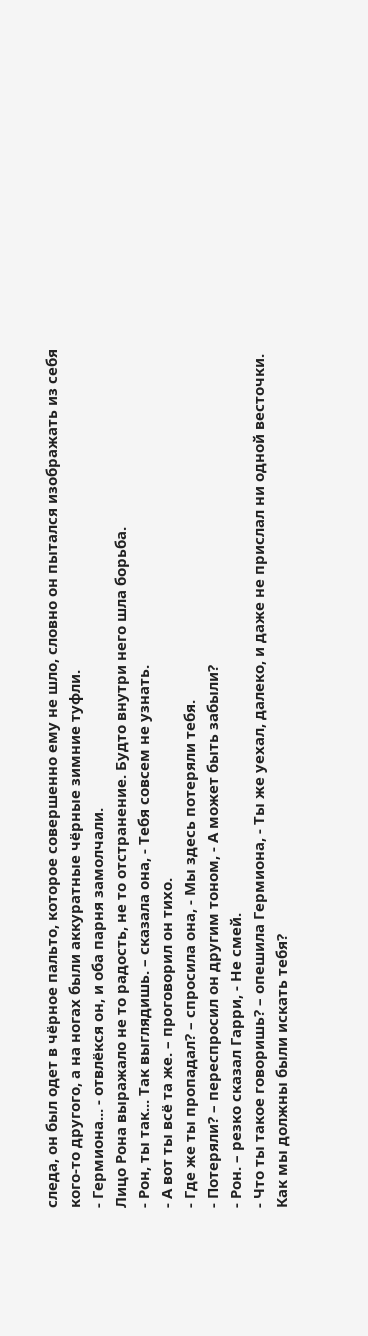следа, он был одет в чёрное пальто, которое совершенно ему не шло, словно он пытался изображать из себя кого-то другого, а на ногах были аккуратные чёрные зимние туфли.
- Гермиона... - отвлёкся он, и оба парня замолчали.
Лицо Рона выражало не то радость, не то отстранение. Будто внутри него шла борьба.
- Рон, ты так... Так выглядишь. – сказала она, - Тебя совсем не узнать.
- А вот ты всё та же. – проговорил он тихо.
- Где же ты пропадал? – спросила она, - Мы здесь потеряли тебя.
- Потеряли? – переспросил он другим тоном, - А может быть забыли?
- Рон. – резко сказал Гарри, - Не смей.
- Что ты такое говоришь? – опешила Гермиона, - Ты же уехал, далеко, и даже не прислал ни одной весточки. Как мы должны были искать тебя?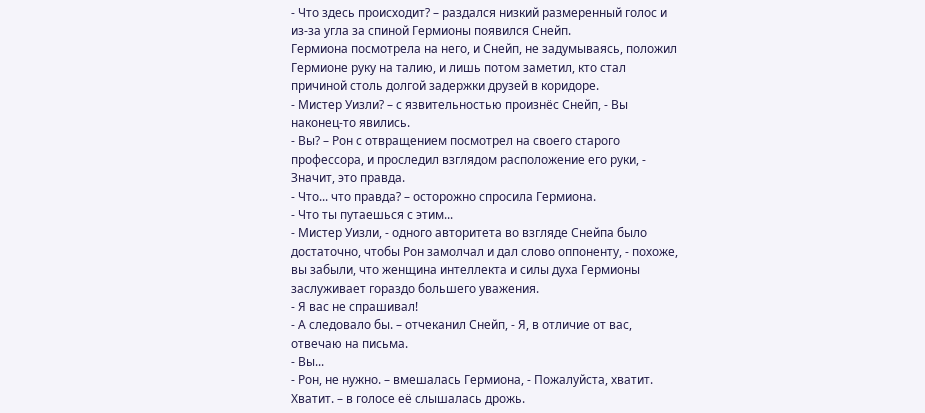- Что здесь происходит? – раздался низкий размеренный голос и из-за угла за спиной Гермионы появился Снейп.
Гермиона посмотрела на него, и Снейп, не задумываясь, положил Гермионе руку на талию, и лишь потом заметил, кто стал причиной столь долгой задержки друзей в коридоре.
- Мистер Уизли? – с язвительностью произнёс Снейп, - Вы наконец-то явились.
- Вы? – Рон с отвращением посмотрел на своего старого профессора, и проследил взглядом расположение его руки, - Значит, это правда.
- Что... что правда? – осторожно спросила Гермиона.
- Что ты путаешься с этим...
- Мистер Уизли, - одного авторитета во взгляде Снейпа было достаточно, чтобы Рон замолчал и дал слово оппоненту, - похоже, вы забыли, что женщина интеллекта и силы духа Гермионы заслуживает гораздо большего уважения.
- Я вас не спрашивал!
- А следовало бы. – отчеканил Снейп, - Я, в отличие от вас, отвечаю на письма.
- Вы...
- Рон, не нужно. – вмешалась Гермиона, - Пожалуйста, хватит. Хватит. – в голосе её слышалась дрожь.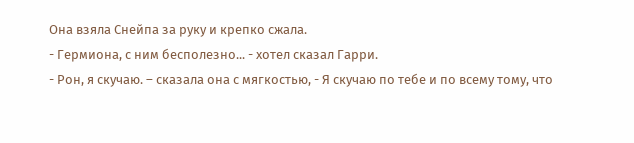Она взяла Снейпа за руку и крепко сжала.
- Гермиона, с ним бесполезно... - хотел сказал Гарри.
- Рон, я скучаю. – сказала она с мягкостью, - Я скучаю по тебе и по всему тому, что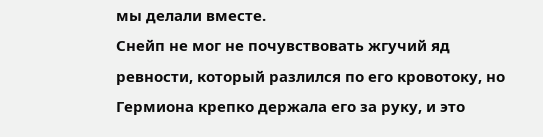мы делали вместе.
Снейп не мог не почувствовать жгучий яд ревности, который разлился по его кровотоку, но Гермиона крепко держала его за руку, и это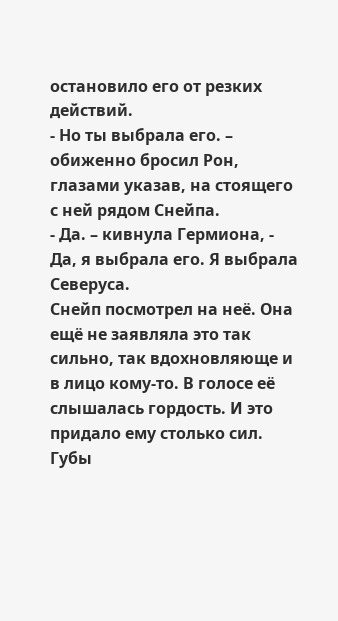остановило его от резких действий.
- Но ты выбрала его. – обиженно бросил Рон, глазами указав, на стоящего с ней рядом Снейпа.
- Да. – кивнула Гермиона, - Да, я выбрала его. Я выбрала Северуса.
Снейп посмотрел на неё. Она ещё не заявляла это так сильно, так вдохновляюще и в лицо кому-то. В голосе её слышалась гордость. И это придало ему столько сил. Губы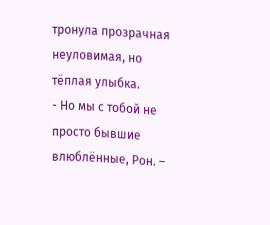тронула прозрачная неуловимая, но тёплая улыбка.
- Но мы с тобой не просто бывшие влюблённые, Рон. –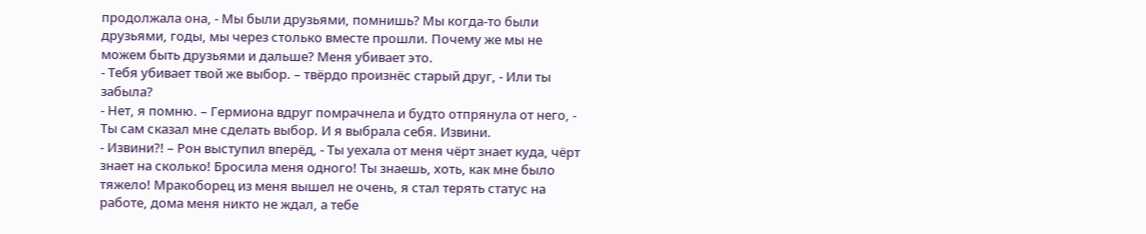продолжала она, - Мы были друзьями, помнишь? Мы когда-то были друзьями, годы, мы через столько вместе прошли. Почему же мы не можем быть друзьями и дальше? Меня убивает это.
- Тебя убивает твой же выбор. – твёрдо произнёс старый друг, - Или ты забыла?
- Нет, я помню. – Гермиона вдруг помрачнела и будто отпрянула от него, - Ты сам сказал мне сделать выбор. И я выбрала себя. Извини.
- Извини?! – Рон выступил вперёд, - Ты уехала от меня чёрт знает куда, чёрт знает на сколько! Бросила меня одного! Ты знаешь, хоть, как мне было тяжело! Мракоборец из меня вышел не очень, я стал терять статус на работе, дома меня никто не ждал, а тебе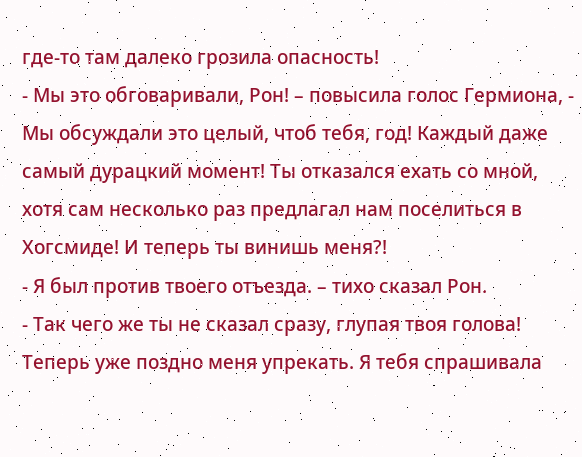где-то там далеко грозила опасность!
- Мы это обговаривали, Рон! – повысила голос Гермиона, - Мы обсуждали это целый, чтоб тебя, год! Каждый даже самый дурацкий момент! Ты отказался ехать со мной, хотя сам несколько раз предлагал нам поселиться в Хогсмиде! И теперь ты винишь меня?!
- Я был против твоего отъезда. – тихо сказал Рон.
- Так чего же ты не сказал сразу, глупая твоя голова! Теперь уже поздно меня упрекать. Я тебя спрашивала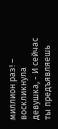миллион раз! – воскликнула девушка, - И сейчас ты предъявляешь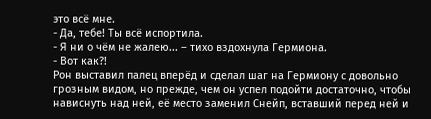это всё мне.
- Да, тебе! Ты всё испортила.
- Я ни о чём не жалею... – тихо вздохнула Гермиона.
- Вот как?!
Рон выставил палец вперёд и сделал шаг на Гермиону с довольно грозным видом, но прежде, чем он успел подойти достаточно, чтобы нависнуть над ней, её место заменил Снейп, вставший перед ней и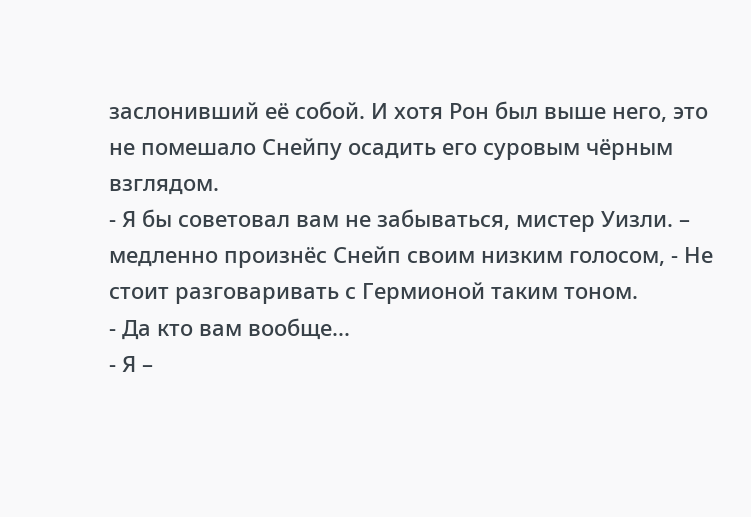заслонивший её собой. И хотя Рон был выше него, это не помешало Снейпу осадить его суровым чёрным взглядом.
- Я бы советовал вам не забываться, мистер Уизли. – медленно произнёс Снейп своим низким голосом, - Не стоит разговаривать с Гермионой таким тоном.
- Да кто вам вообще...
- Я –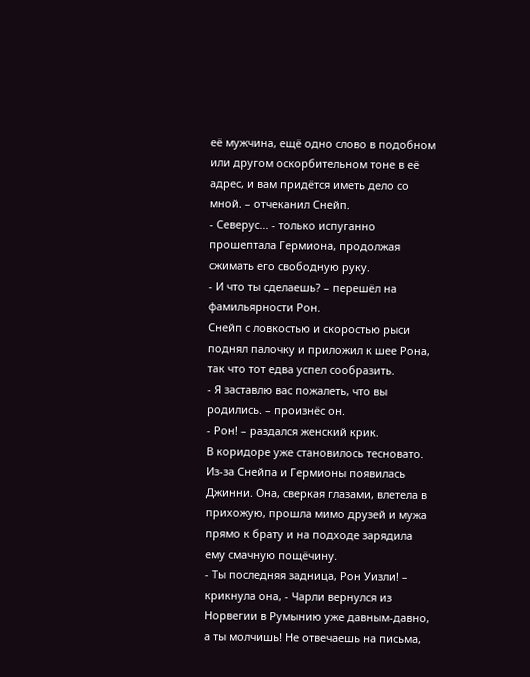её мужчина, ещё одно слово в подобном или другом оскорбительном тоне в её адрес, и вам придётся иметь дело со мной. – отчеканил Снейп.
- Северус... - только испуганно прошептала Гермиона, продолжая сжимать его свободную руку.
- И что ты сделаешь? – перешёл на фамильярности Рон.
Снейп с ловкостью и скоростью рыси поднял палочку и приложил к шее Рона, так что тот едва успел сообразить.
- Я заставлю вас пожалеть, что вы родились. – произнёс он.
- Рон! – раздался женский крик.
В коридоре уже становилось тесновато. Из-за Снейпа и Гермионы появилась Джинни. Она, сверкая глазами, влетела в прихожую, прошла мимо друзей и мужа прямо к брату и на подходе зарядила ему смачную пощёчину.
- Ты последняя задница, Рон Уизли! – крикнула она, - Чарли вернулся из Норвегии в Румынию уже давным-давно, а ты молчишь! Не отвечаешь на письма,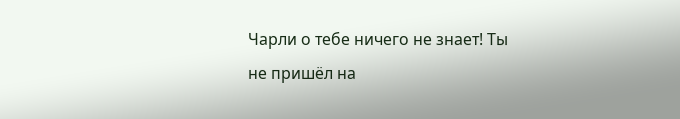Чарли о тебе ничего не знает! Ты не пришёл на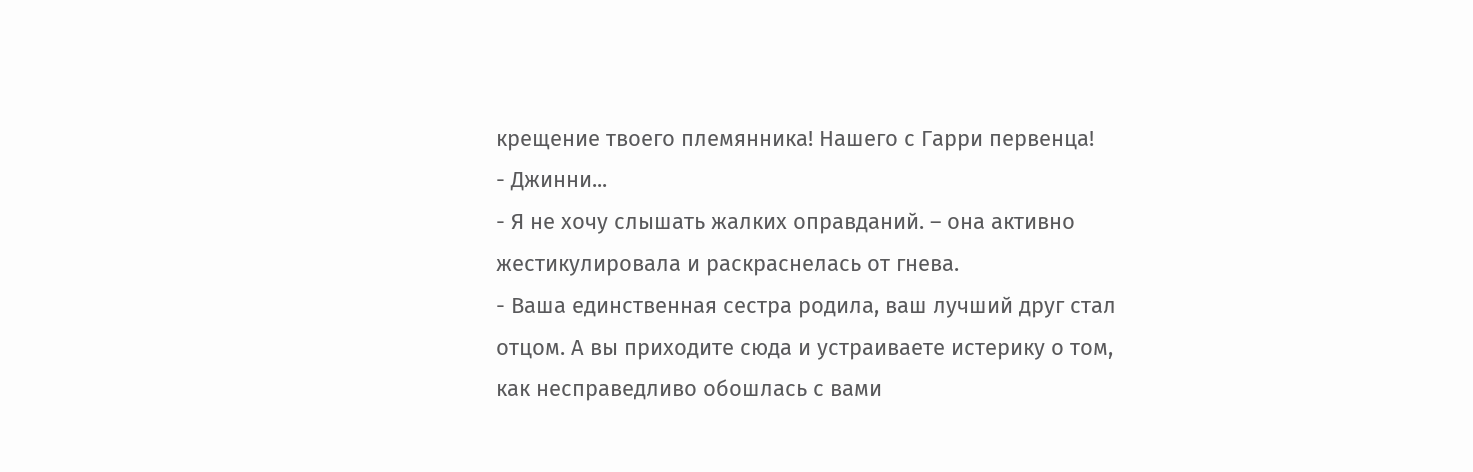крещение твоего племянника! Нашего с Гарри первенца!
- Джинни...
- Я не хочу слышать жалких оправданий. – она активно жестикулировала и раскраснелась от гнева.
- Ваша единственная сестра родила, ваш лучший друг стал отцом. А вы приходите сюда и устраиваете истерику о том, как несправедливо обошлась с вами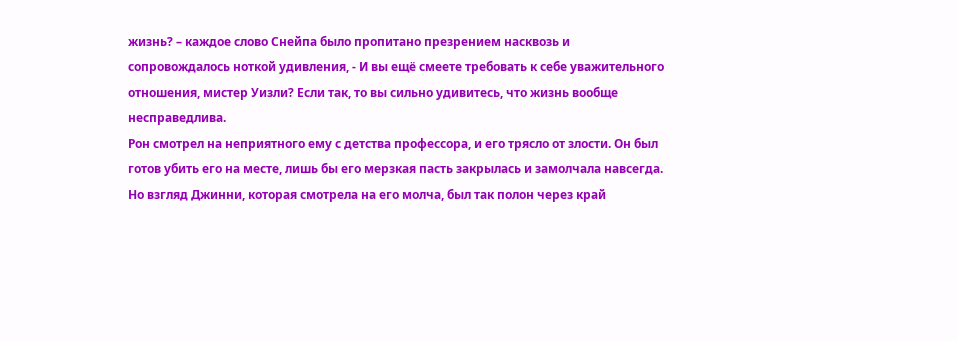жизнь? – каждое слово Снейпа было пропитано презрением насквозь и сопровождалось ноткой удивления, - И вы ещё смеете требовать к себе уважительного отношения, мистер Уизли? Если так, то вы сильно удивитесь, что жизнь вообще несправедлива.
Рон смотрел на неприятного ему с детства профессора, и его трясло от злости. Он был готов убить его на месте, лишь бы его мерзкая пасть закрылась и замолчала навсегда. Но взгляд Джинни, которая смотрела на его молча, был так полон через край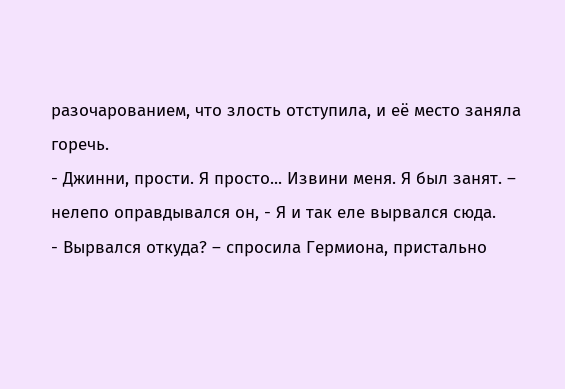разочарованием, что злость отступила, и её место заняла горечь.
- Джинни, прости. Я просто... Извини меня. Я был занят. – нелепо оправдывался он, - Я и так еле вырвался сюда.
- Вырвался откуда? – спросила Гермиона, пристально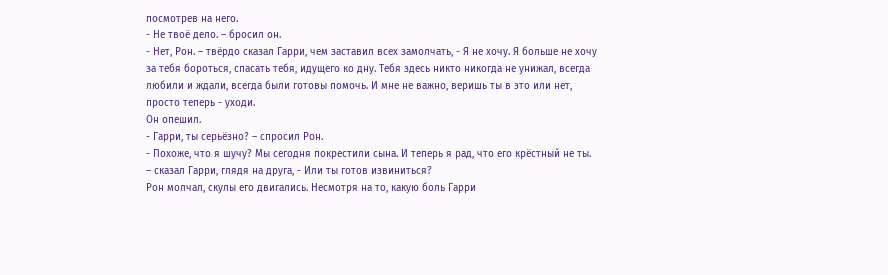посмотрев на него.
- Не твоё дело. – бросил он.
- Нет, Рон. – твёрдо сказал Гарри, чем заставил всех замолчать, - Я не хочу. Я больше не хочу за тебя бороться, спасать тебя, идущего ко дну. Тебя здесь никто никогда не унижал, всегда любили и ждали, всегда были готовы помочь. И мне не важно, веришь ты в это или нет, просто теперь - уходи.
Он опешил.
- Гарри, ты серьёзно? – спросил Рон.
- Похоже, что я шучу? Мы сегодня покрестили сына. И теперь я рад, что его крёстный не ты. – сказал Гарри, глядя на друга, - Или ты готов извиниться?
Рон молчал, скулы его двигались. Несмотря на то, какую боль Гарри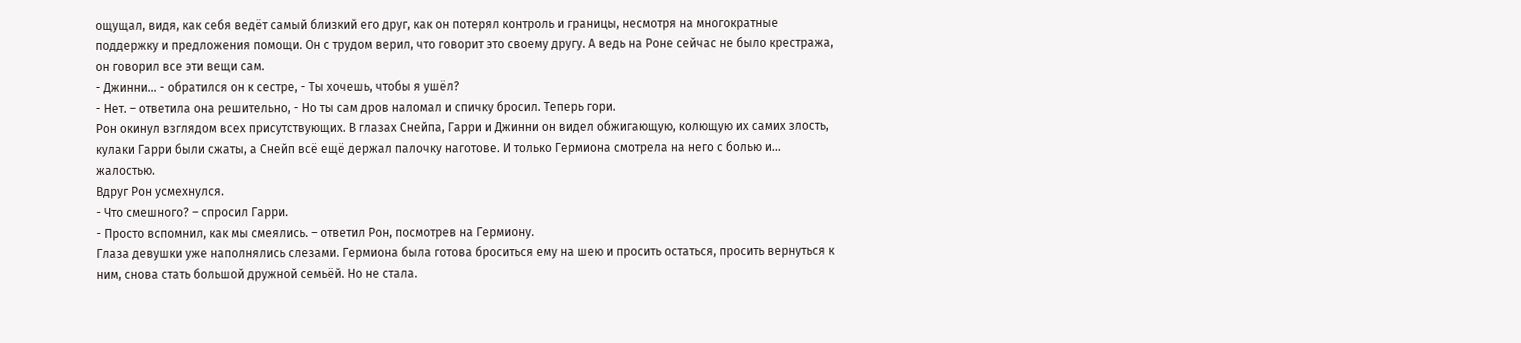ощущал, видя, как себя ведёт самый близкий его друг, как он потерял контроль и границы, несмотря на многократные поддержку и предложения помощи. Он с трудом верил, что говорит это своему другу. А ведь на Роне сейчас не было крестража, он говорил все эти вещи сам.
- Джинни... - обратился он к сестре, - Ты хочешь, чтобы я ушёл?
- Нет. – ответила она решительно, - Но ты сам дров наломал и спичку бросил. Теперь гори.
Рон окинул взглядом всех присутствующих. В глазах Снейпа, Гарри и Джинни он видел обжигающую, колющую их самих злость, кулаки Гарри были сжаты, а Снейп всё ещё держал палочку наготове. И только Гермиона смотрела на него с болью и... жалостью.
Вдруг Рон усмехнулся.
- Что смешного? – спросил Гарри.
- Просто вспомнил, как мы смеялись. – ответил Рон, посмотрев на Гермиону.
Глаза девушки уже наполнялись слезами. Гермиона была готова броситься ему на шею и просить остаться, просить вернуться к ним, снова стать большой дружной семьёй. Но не стала.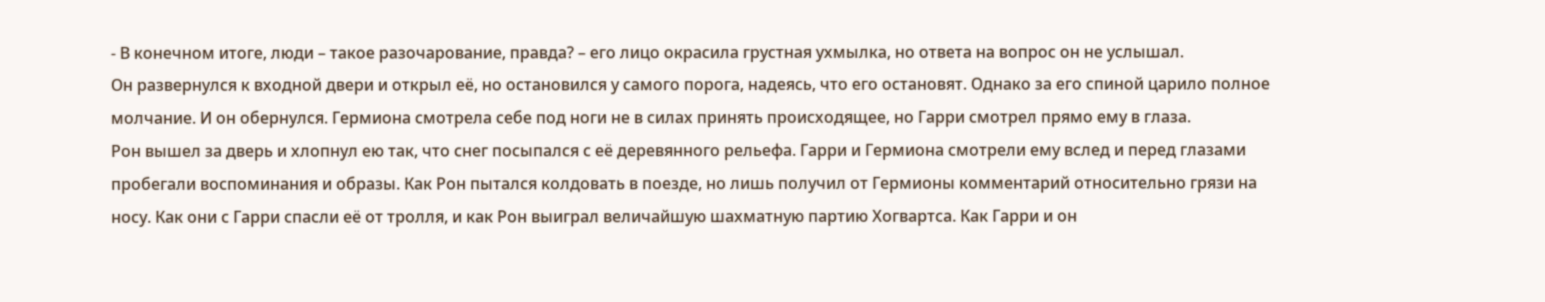- В конечном итоге, люди – такое разочарование, правда? – его лицо окрасила грустная ухмылка, но ответа на вопрос он не услышал.
Он развернулся к входной двери и открыл её, но остановился у самого порога, надеясь, что его остановят. Однако за его спиной царило полное молчание. И он обернулся. Гермиона смотрела себе под ноги не в силах принять происходящее, но Гарри смотрел прямо ему в глаза.
Рон вышел за дверь и хлопнул ею так, что снег посыпался с её деревянного рельефа. Гарри и Гермиона смотрели ему вслед и перед глазами пробегали воспоминания и образы. Как Рон пытался колдовать в поезде, но лишь получил от Гермионы комментарий относительно грязи на носу. Как они с Гарри спасли её от тролля, и как Рон выиграл величайшую шахматную партию Хогвартса. Как Гарри и он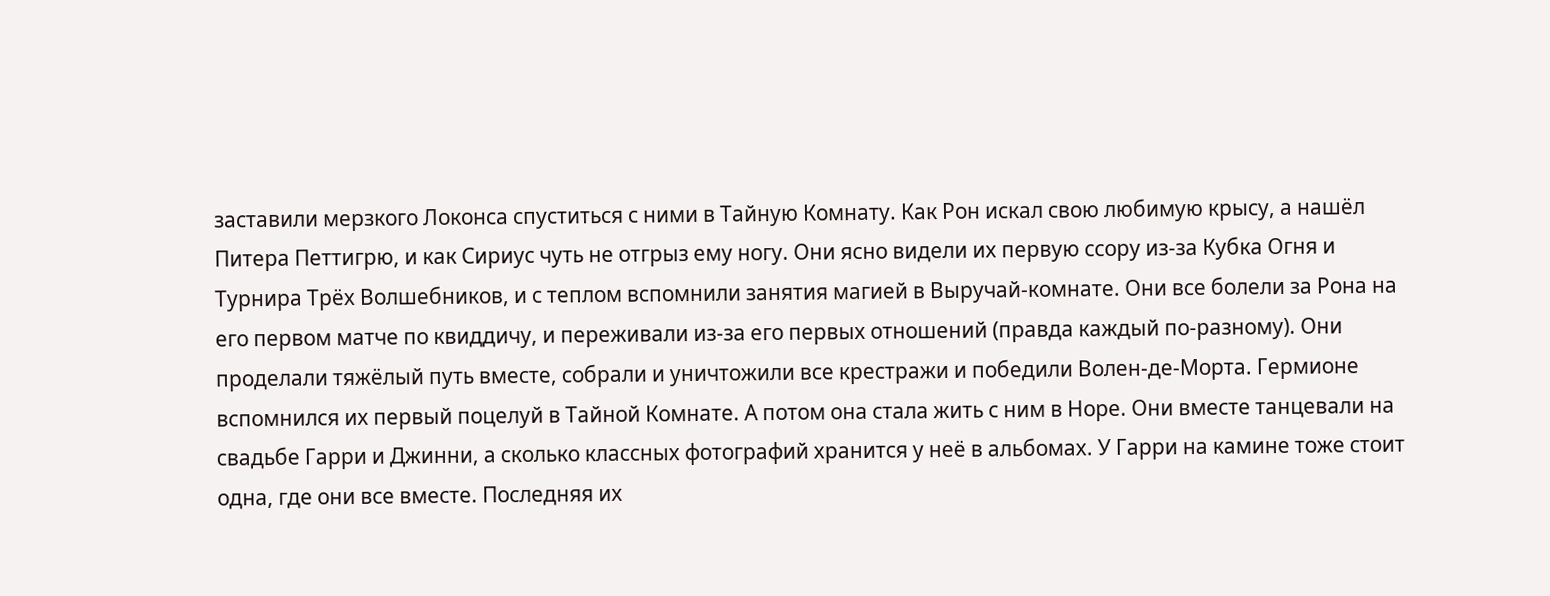заставили мерзкого Локонса спуститься с ними в Тайную Комнату. Как Рон искал свою любимую крысу, а нашёл Питера Петтигрю, и как Сириус чуть не отгрыз ему ногу. Они ясно видели их первую ссору из-за Кубка Огня и Турнира Трёх Волшебников, и с теплом вспомнили занятия магией в Выручай-комнате. Они все болели за Рона на его первом матче по квиддичу, и переживали из-за его первых отношений (правда каждый по-разному). Они проделали тяжёлый путь вместе, собрали и уничтожили все крестражи и победили Волен-де-Морта. Гермионе вспомнился их первый поцелуй в Тайной Комнате. А потом она стала жить с ним в Норе. Они вместе танцевали на свадьбе Гарри и Джинни, а сколько классных фотографий хранится у неё в альбомах. У Гарри на камине тоже стоит одна, где они все вместе. Последняя их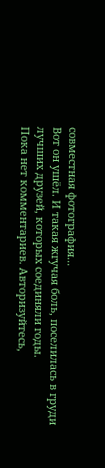совместная фотография...
Вот он ушёл. И такая жгучая боль, поселилась в груди лучших друзей, которых соединяли годы.
Пока нет комментариев. Авторизуйтесь,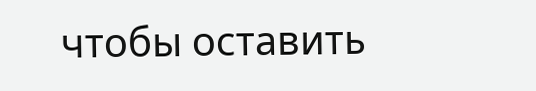чтобы оставить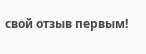свой отзыв первым!